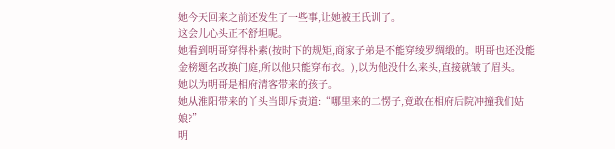她今天回来之前还发生了一些事,让她被王氏训了。
这会儿心头正不舒坦呢。
她看到明哥穿得朴素(按时下的规矩,商家子弟是不能穿绫罗绸缎的。明哥也还没能金榜题名改换门庭,所以他只能穿布衣。),以为他没什么来头,直接就皱了眉头。
她以为明哥是相府清客带来的孩子。
她从淮阳带来的丫头当即斥责道:“哪里来的二愣子,竟敢在相府后院冲撞我们姑娘?”
明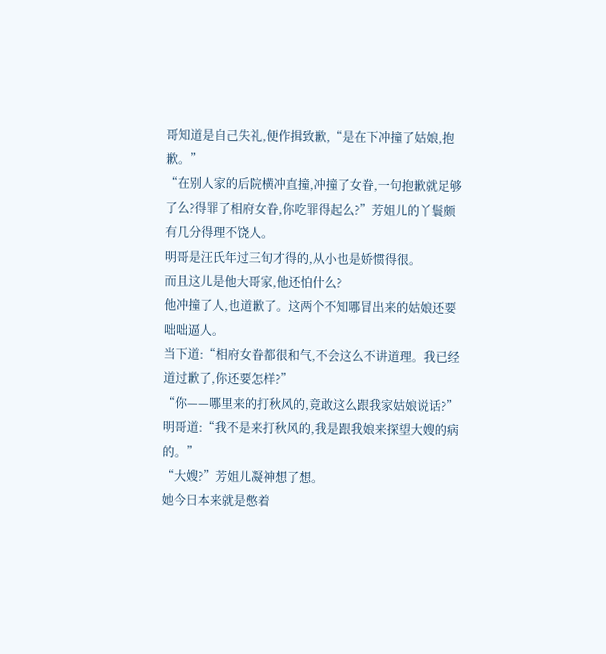哥知道是自己失礼,便作揖致歉,“是在下冲撞了姑娘,抱歉。”
“在别人家的后院横冲直撞,冲撞了女眷,一句抱歉就足够了么?得罪了相府女眷,你吃罪得起么?”芳姐儿的丫鬟颇有几分得理不饶人。
明哥是汪氏年过三旬才得的,从小也是娇惯得很。
而且这儿是他大哥家,他还怕什么?
他冲撞了人,也道歉了。这两个不知哪冒出来的姑娘还要咄咄逼人。
当下道:“相府女眷都很和气,不会这么不讲道理。我已经道过歉了,你还要怎样?”
“你——哪里来的打秋风的,竟敢这么跟我家姑娘说话?”
明哥道:“我不是来打秋风的,我是跟我娘来探望大嫂的病的。”
“大嫂?”芳姐儿凝神想了想。
她今日本来就是憋着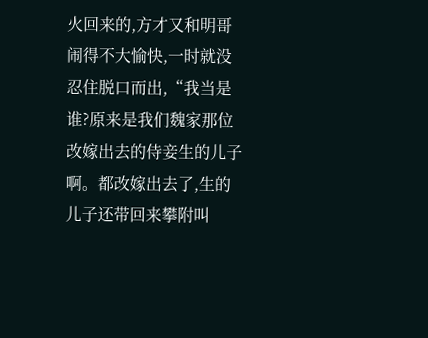火回来的,方才又和明哥闹得不大愉快,一时就没忍住脱口而出,“我当是谁?原来是我们魏家那位改嫁出去的侍妾生的儿子啊。都改嫁出去了,生的儿子还带回来攀附叫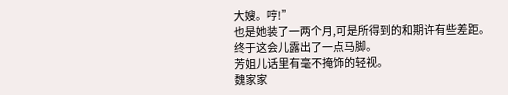大嫂。哼!”
也是她装了一两个月,可是所得到的和期许有些差距。
终于这会儿露出了一点马脚。
芳姐儿话里有毫不掩饰的轻视。
魏家家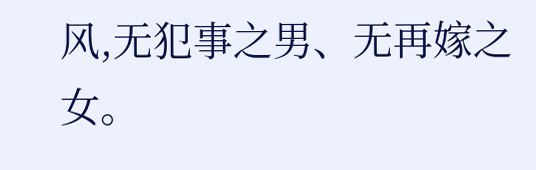风,无犯事之男、无再嫁之女。